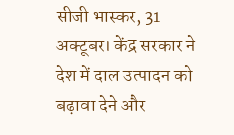सीजी भास्कर, 31 अक्टूबर। केंद्र सरकार ने देश में दाल उत्पादन को बढ़ावा देने और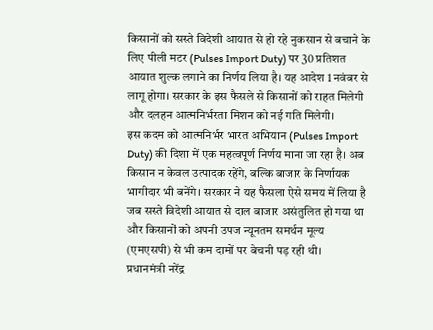किसानों को सस्ते विदेशी आयात से हो रहे नुकसान से बचाने के लिए पीली मटर (Pulses Import Duty) पर 30 प्रतिशत आयात शुल्क लगाने का निर्णय लिया है। यह आदेश 1 नवंबर से लागू होगा। सरकार के इस फैसले से किसानों को राहत मिलेगी और दलहन आत्मनिर्भरता मिशन को नई गति मिलेगी।
इस कदम को आत्मनिर्भर भारत अभियान (Pulses Import Duty) की दिशा में एक महत्वपूर्ण निर्णय माना जा रहा है। अब किसान न केवल उत्पादक रहेंगे, बल्कि बाजार के निर्णायक भागीदार भी बनेंगे। सरकार ने यह फैसला ऐसे समय में लिया है जब सस्ते विदेशी आयात से दाल बाजार असंतुलित हो गया था और किसानों को अपनी उपज न्यूनतम समर्थन मूल्य (एमएसपी) से भी कम दामों पर बेचनी पड़ रही थी।
प्रधानमंत्री नरेंद्र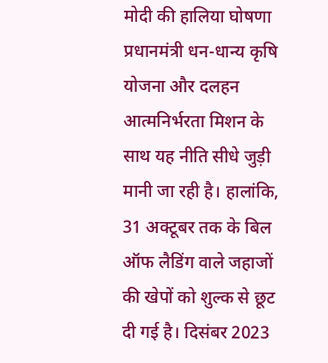मोदी की हालिया घोषणा
प्रधानमंत्री धन-धान्य कृषि योजना और दलहन आत्मनिर्भरता मिशन के साथ यह नीति सीधे जुड़ी मानी जा रही है। हालांकि, 31 अक्टूबर तक के बिल ऑफ लैडिंग वाले जहाजों की खेपों को शुल्क से छूट दी गई है। दिसंबर 2023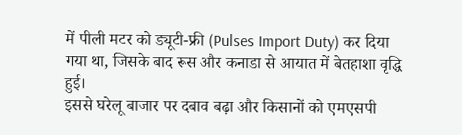में पीली मटर को ड्यूटी-फ्री (Pulses Import Duty) कर दिया गया था, जिसके बाद रूस और कनाडा से आयात में बेतहाशा वृद्धि हुई।
इससे घरेलू बाजार पर दबाव बढ़ा और किसानों को एमएसपी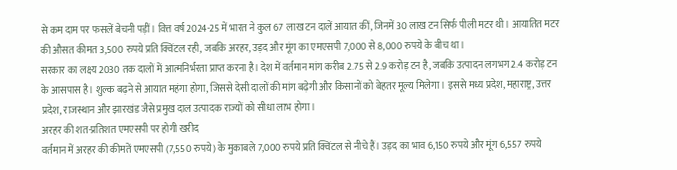से कम दाम पर फसलें बेचनी पड़ीं। वित्त वर्ष 2024-25 में भारत ने कुल 67 लाख टन दालें आयात कीं, जिनमें 30 लाख टन सिर्फ पीली मटर थी। आयातित मटर की औसत कीमत 3,500 रुपये प्रति क्विंटल रही, जबकि अरहर, उड़द और मूंग का एमएसपी 7,000 से 8,000 रुपये के बीच था।
सरकार का लक्ष्य 2030 तक दालों में आत्मनिर्भरता प्राप्त करना है। देश में वर्तमान मांग करीब 2.75 से 2.9 करोड़ टन है, जबकि उत्पादन लगभग 2.4 करोड़ टन के आसपास है। शुल्क बढ़ने से आयात महंगा होगा, जिससे देसी दालों की मांग बढ़ेगी और किसानों को बेहतर मूल्य मिलेगा। इससे मध्य प्रदेश, महाराष्ट्र, उत्तर प्रदेश, राजस्थान और झारखंड जैसे प्रमुख दाल उत्पादक राज्यों को सीधा लाभ होगा।
अरहर की शत-प्रतिशत एमएसपी पर होगी खरीद
वर्तमान में अरहर की कीमतें एमएसपी (7,550 रुपये) के मुकाबले 7,000 रुपये प्रति क्विंटल से नीचे हैं। उड़द का भाव 6,150 रुपये और मूंग 6,557 रुपये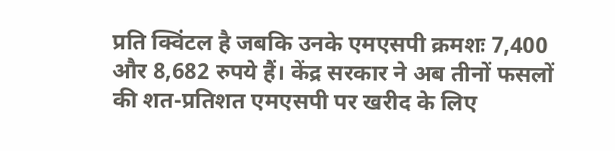प्रति क्विंटल है जबकि उनके एमएसपी क्रमशः 7,400 और 8,682 रुपये हैं। केंद्र सरकार ने अब तीनों फसलों की शत-प्रतिशत एमएसपी पर खरीद के लिए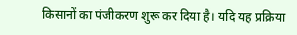किसानों का पंजीकरण शुरू कर दिया है। यदि यह प्रक्रिया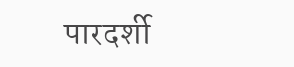पारदर्शी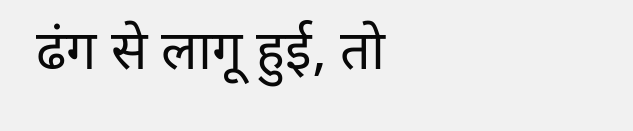ढंग से लागू हुई, तो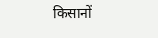किसानों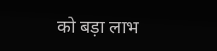को बड़ा लाभ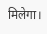मिलेगा।